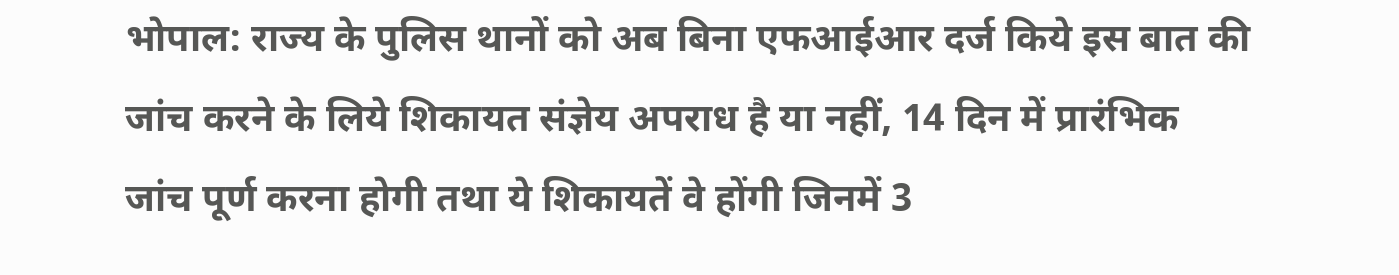भोपाल: राज्य के पुलिस थानों को अब बिना एफआईआर दर्ज किये इस बात की जांच करने के लिये शिकायत संज्ञेय अपराध है या नहीं, 14 दिन में प्रारंभिक जांच पूर्ण करना होगी तथा ये शिकायतें वे होंगी जिनमें 3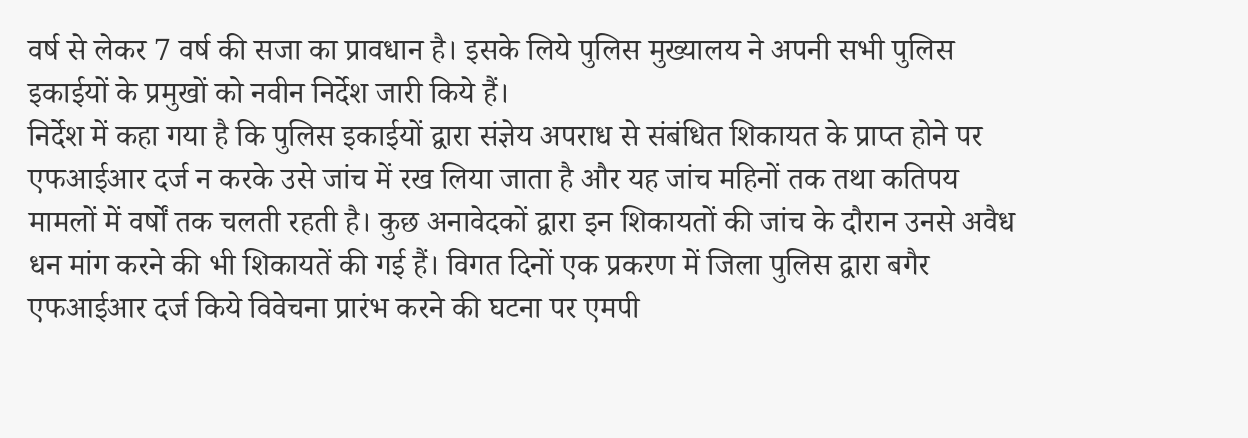वर्ष से लेकर 7 वर्ष की सजा का प्रावधान है। इसके लिये पुलिस मुख्यालय ने अपनी सभी पुलिस इकाईयों के प्रमुखों को नवीन निर्देश जारी किये हैं।
निर्देश में कहा गया है कि पुलिस इकाईयों द्वारा संज्ञेय अपराध से संबंधित शिकायत के प्राप्त होने पर एफआईआर दर्ज न करके उसे जांच में रख लिया जाता है और यह जांच महिनों तक तथा कतिपय मामलों में वर्षों तक चलती रहती है। कुछ अनावेदकों द्वारा इन शिकायतों की जांच के दौरान उनसे अवैध धन मांग करने की भी शिकायतें की गई हैं। विगत दिनों एक प्रकरण में जिला पुलिस द्वारा बगैर एफआईआर दर्ज किये विवेचना प्रारंभ करने की घटना पर एमपी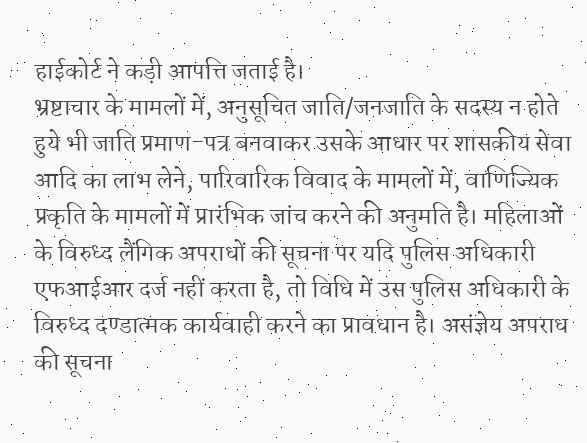हाईकोर्ट ने कड़ी आपत्ति जताई है।
भ्रष्टाचार के मामलों में, अनुसूचित जाति/जनजाति के सदस्य न होते हुये भी जाति प्रमाण-पत्र बनवाकर उसके आधार पर शासकीय सेवा आदि का लाभ लेने, पारिवारिक विवाद के मामलों में, वाणिज्यिक प्रकृति के मामलों में प्रारंभिक जांच करने की अनुमति है। महिलाओं के विरुध्द लैंगिक अपराधों की सूचना पर यदि पुलिस अधिकारी एफआईआर दर्ज नहीं करता है, तो विधि में उस पुलिस अधिकारी के विरुध्द दण्डात्मक कार्यवाही करने का प्रावधान है। असंज्ञेय अपराध की सूचना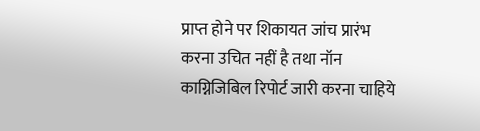प्राप्त होने पर शिकायत जांच प्रारंभ करना उचित नहीं है तथा नॉन काग्निजिबिल रिपोर्ट जारी करना चाहिये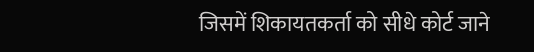जिसमें शिकायतकर्ता को सीधे कोर्ट जाने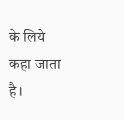के लिये कहा जाता है।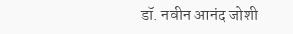डॉ. नवीन आनंद जोशी